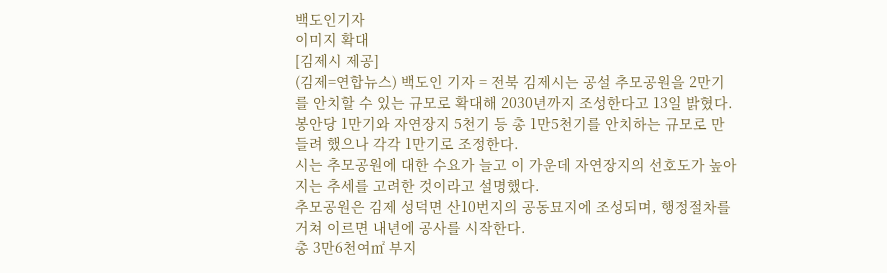백도인기자
이미지 확대
[김제시 제공]
(김제=연합뉴스) 백도인 기자 = 전북 김제시는 공설 추모공원을 2만기를 안치할 수 있는 규모로 확대해 2030년까지 조성한다고 13일 밝혔다.
봉안당 1만기와 자연장지 5천기 등 총 1만5천기를 안치하는 규모로 만들려 했으나 각각 1만기로 조정한다.
시는 추모공원에 대한 수요가 늘고 이 가운데 자연장지의 선호도가 높아지는 추세를 고려한 것이라고 설명했다.
추모공원은 김제 성덕면 산10번지의 공동묘지에 조성되며, 행정절차를 거쳐 이르면 내년에 공사를 시작한다.
총 3만6천여㎡ 부지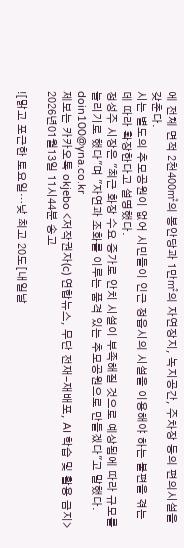에 전체 면적 2천400㎡의 봉안당과 1만㎡의 자연장지, 녹지공간, 주차장 등의 편의시설을 갖춘다.
시는 별도의 추모공원이 없어 시민들이 인근 정읍시의 시설을 이용해야 하는 불편을 겪는 데 따라 확장한다고 설명했다.
정성주 시장은 "최근 화장 수요 증가로 안치 시설이 부족해질 것으로 예상됨에 따라 규모를 늘리기로 했다"며 "자연과 조화를 이루는 품격 있는 추모공원으로 만들겠다"고 말했다.
doin100@yna.co.kr
제보는 카카오톡 okjebo <저작권자(c) 연합뉴스, 무단 전재-재배포, AI 학습 및 활용 금지> 2026년01월13일 11시44분 송고

![맑고 포근한 토요일…낮 최고 20도[내일날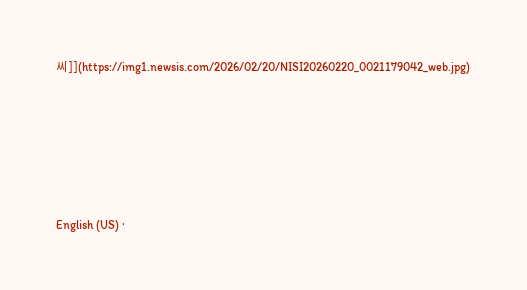씨]](https://img1.newsis.com/2026/02/20/NISI20260220_0021179042_web.jpg)







English (US) ·